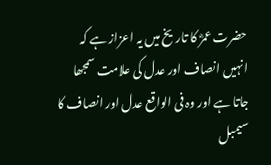حضرت عمرؓ کا تاریخ میں یہ اعزاز ہے کہ انہیں انصاف اور عدل کی علامت سمجھا جاتا ہے اور وہ فی الواقع عدل اور انصاف کا سیمبل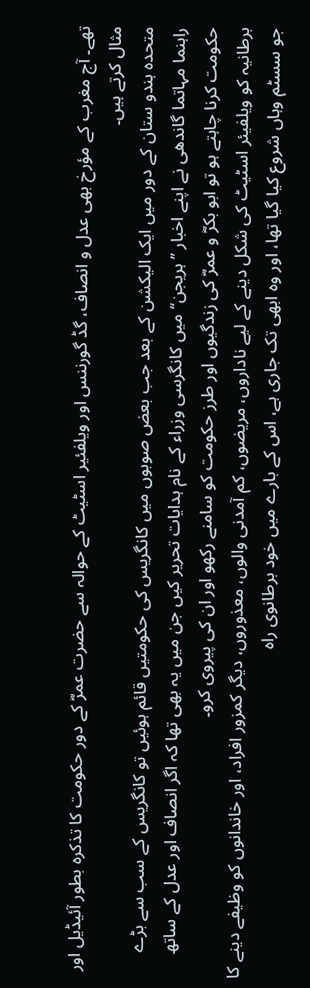تھے۔ آج مغرب کے مؤرخ بھی عدل و انصاف، گڈ گورننس اور ویلفئیر اسٹیٹ کے حوالہ سے حضرت عمرؓ کے دور حکومت کا تذکرہ بطور آئیڈیل اور مثال کرتے ہیں۔
متحدہ ہندو ستان کے دور میں ایک الیکشن کے بعد جب بعض صوبوں میں کانگریس کی حکومتیں قائم ہوئیں تو کانگریس کے سب سے بڑے راہنما مہاتما گاندھی نے اپنے اخبار ’’ہریجن‘‘ میں کانگرسی وزراء کے نام ہدایات تحریر کیں جن میں یہ بھی تھا کہ اگر انصاف اور عدل کے ساتھ حکومت کرنا چاہتے ہو تو ابو بکرؓ و عمرؓ کی زندگیوں اور طرز حکومت کو سامنے رکھو اور ان کی پیروی کرو۔
برطانیہ کو ویلفیئر اسٹیٹ کی شکل دینے کے لیے ناداروں، مریضوں، کم آمدنی والوں، معذوروں، دیگر کمزور افراد، اور خاندانوں کو وظیفے دینے کا جو سسٹم وہاں شروع کیا گیا تھا، اور وہ ابھی تک جاری ہے، اس کے بارے میں خود برطانوی راہ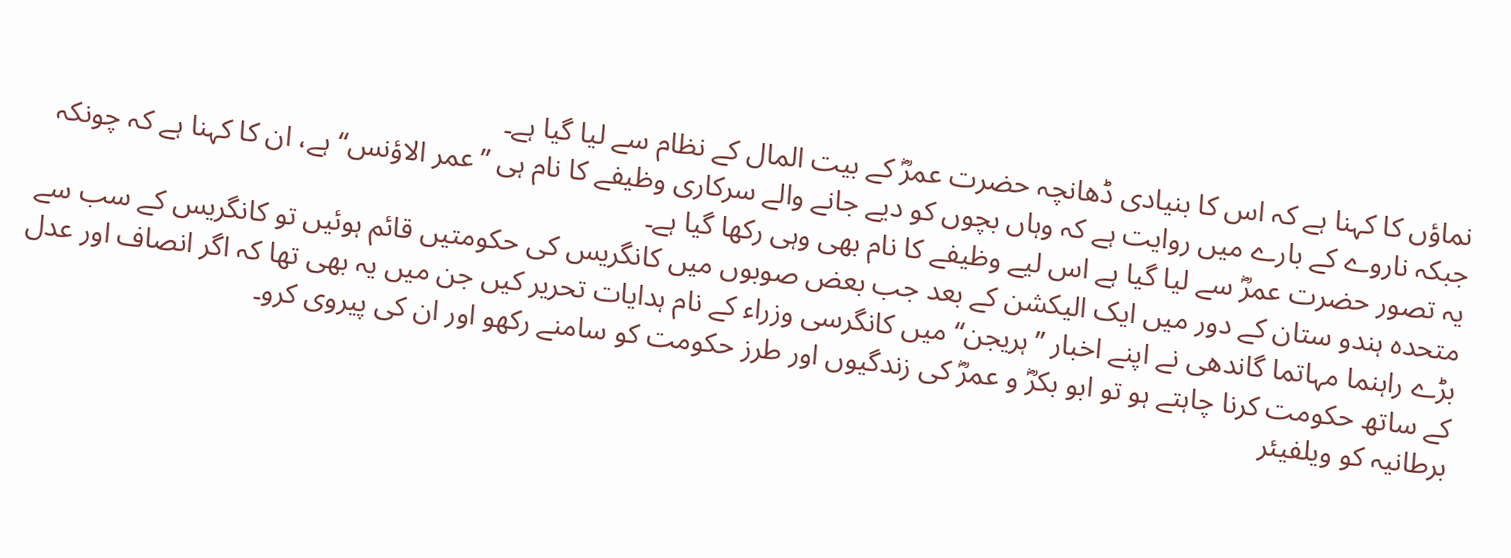نماؤں کا کہنا ہے کہ اس کا بنیادی ڈھانچہ حضرت عمرؓ کے بیت المال کے نظام سے لیا گیا ہے۔
جبکہ ناروے کے بارے میں روایت ہے کہ وہاں بچوں کو دیے جانے والے سرکاری وظیفے کا نام ہی ’’عمر الاؤنس‘‘ ہے، ان کا کہنا ہے کہ چونکہ یہ تصور حضرت عمرؓ سے لیا گیا ہے اس لیے وظیفے کا نام بھی وہی رکھا گیا ہے۔
متحدہ ہندو ستان کے دور میں ایک الیکشن کے بعد جب بعض صوبوں میں کانگریس کی حکومتیں قائم ہوئیں تو کانگریس کے سب سے بڑے راہنما مہاتما گاندھی نے اپنے اخبار ’’ہریجن‘‘ میں کانگرسی وزراء کے نام ہدایات تحریر کیں جن میں یہ بھی تھا کہ اگر انصاف اور عدل کے ساتھ حکومت کرنا چاہتے ہو تو ابو بکرؓ و عمرؓ کی زندگیوں اور طرز حکومت کو سامنے رکھو اور ان کی پیروی کرو۔
برطانیہ کو ویلفیئر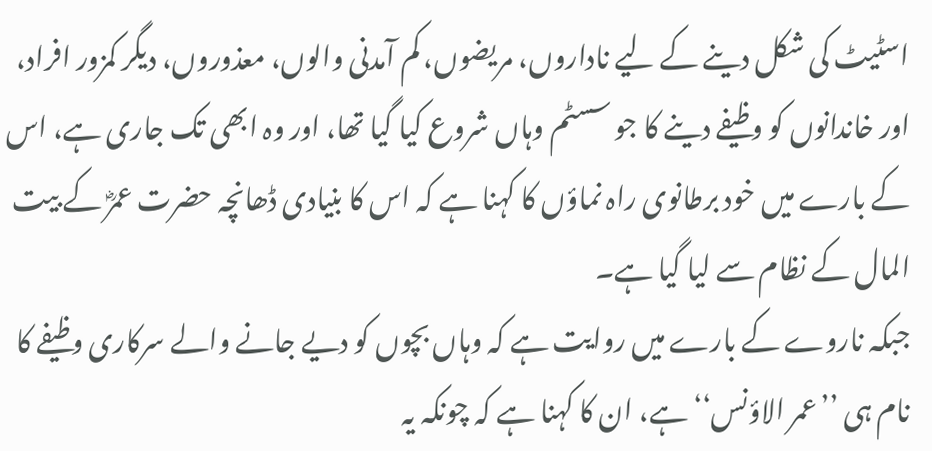اسٹیٹ کی شکل دینے کے لیے ناداروں، مریضوں، کم آمدنی والوں، معذوروں، دیگر کمزور افراد، اور خاندانوں کو وظیفے دینے کا جو سسٹم وہاں شروع کیا گیا تھا، اور وہ ابھی تک جاری ہے، اس کے بارے میں خود برطانوی راہ نماؤں کا کہنا ہے کہ اس کا بنیادی ڈھانچہ حضرت عمرؓ کے بیت المال کے نظام سے لیا گیا ہے۔
جبکہ ناروے کے بارے میں روایت ہے کہ وہاں بچوں کو دیے جانے والے سرکاری وظیفے کا نام ہی ’’عمر الاؤنس‘‘ ہے، ان کا کہنا ہے کہ چونکہ یہ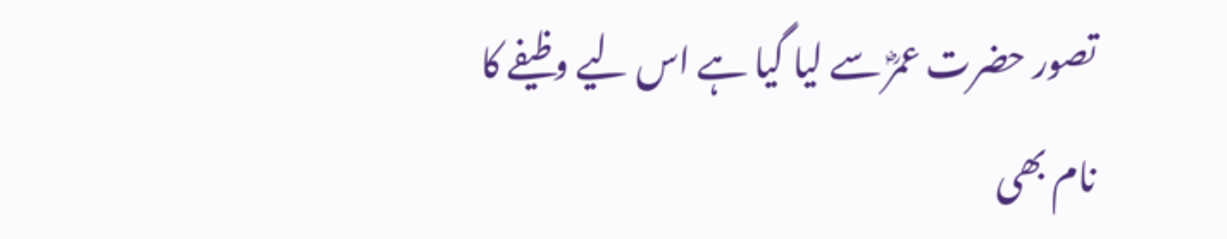تصور حضرت عمرؓ سے لیا گیا ہے اس لیے وظیفے کا نام بھی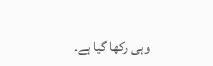وہی رکھا گیا ہے۔